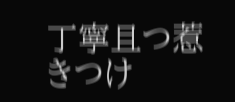丁寧且つ惹きつけ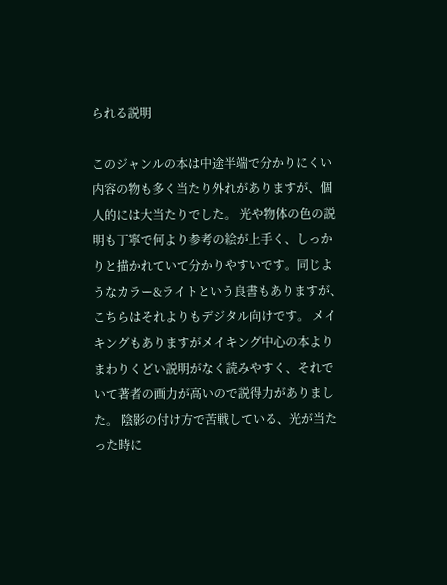られる説明

このジャンルの本は中途半端で分かりにくい内容の物も多く当たり外れがありますが、個人的には大当たりでした。 光や物体の色の説明も丁寧で何より参考の絵が上手く、しっかりと描かれていて分かりやすいです。同じようなカラー&ライトという良書もありますが、こちらはそれよりもデジタル向けです。 メイキングもありますがメイキング中心の本よりまわりくどい説明がなく読みやすく、それでいて著者の画力が高いので説得力がありました。 陰影の付け方で苦戦している、光が当たった時に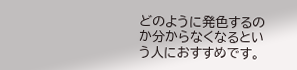どのように発色するのか分からなくなるという人におすすめです。